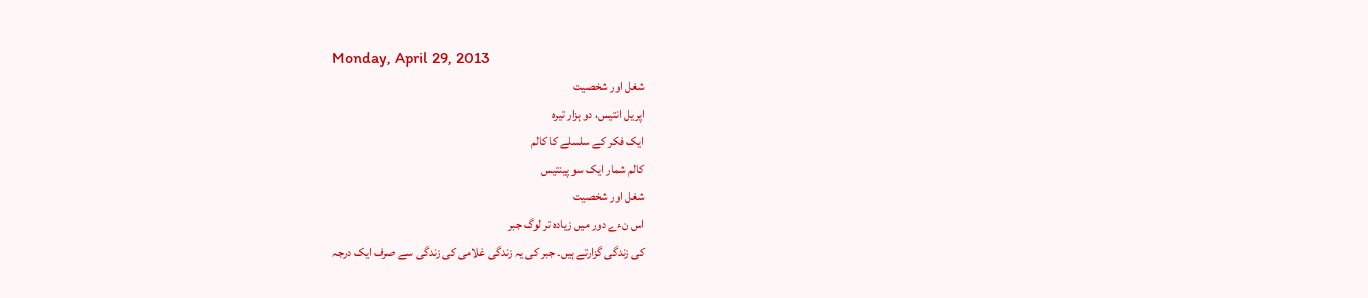Monday, April 29, 2013
شغل اور شخصیت
اپریل انتیس، دو ہزار تیرہ
ایک فکر کے سلسلے کا کالم
کالم شمار ایک سو پینتیس
شغل اور شخصیت
اس نءے دور میں زیادہ تر لوگ جبر
کی زندگی گزارتے ہیں۔ جبر کی یہ زندگی غلامی کی زندگی سے صرف ایک درجہ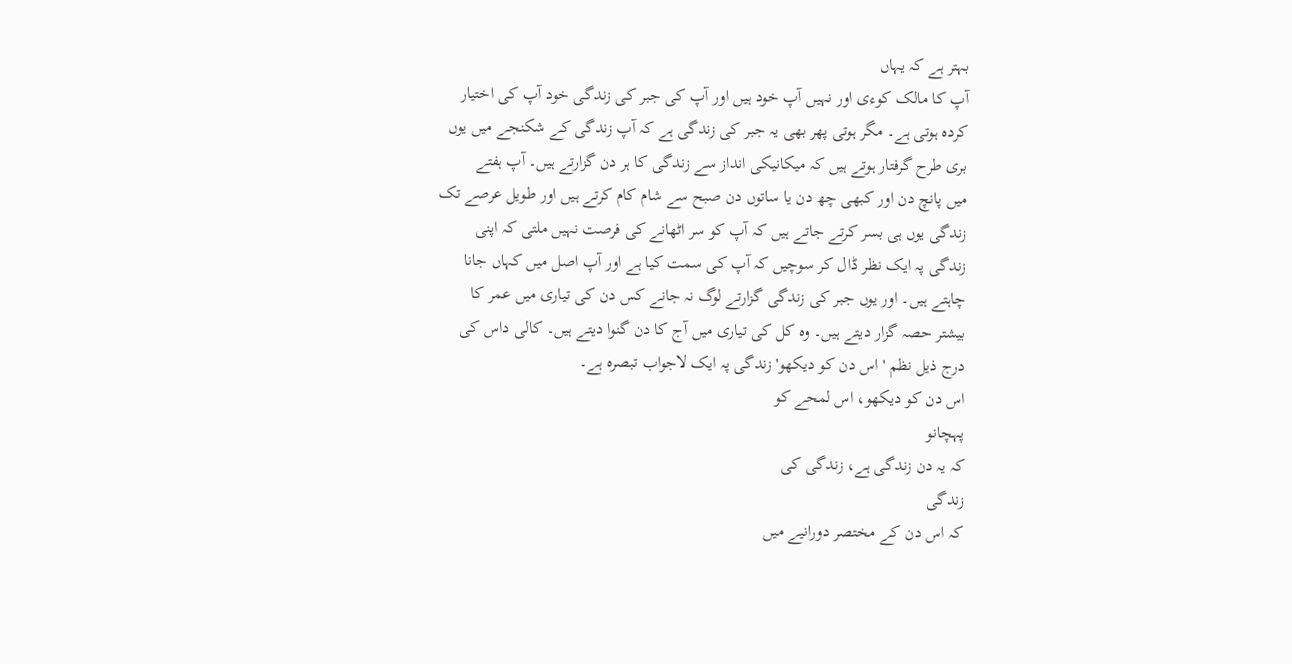بہتر ہے کہ یہاں
آپ کا مالک کوءی اور نہیں آپ خود ہیں اور آپ کی جبر کی زندگی خود آپ کی اختیار
کردہ ہوتی ہے۔ مگر ہوتی پھر بھی یہ جبر کی زندگی ہے کہ آپ زندگی کے شکنجے میں یوں
بری طرح گرفتار ہوتے ہیں کہ میکانیکی انداز سے زندگی کا ہر دن گزارتے ہیں۔ آپ ہفتے
میں پانچ دن اور کبھی چھ دن یا ساتوں دن صبح سے شام کام کرتے ہیں اور طویل عرصے تک
زندگی یوں ہی بسر کرتے جاتے ہیں کہ آپ کو سر اٹھانے کی فرصت نہیں ملتی کہ اپنی
زندگی پہ ایک نظر ڈال کر سوچیں کہ آپ کی سمت کیا ہے اور آپ اصل میں کہاں جانا
چاہتے ہیں۔ اور یوں جبر کی زندگی گزارتے لوگ نہ جانے کس دن کی تیاری میں عمر کا
بیشتر حصہ گزار دیتے ہیں۔ وہ کل کی تیاری میں آج کا دن گنوا دیتے ہیں۔ کالی داس کی
درج ذیل نظم 'اس دن کو دیکھو' زندگی پہ ایک لاجواب تبصرہ ہے۔
اس دن کو دیکھو، اس لمحے کو
پہچانو
کہ یہ دن زندگی ہے، زندگی کی
زندگی
کہ اس دن کے مختصر دورانیے میں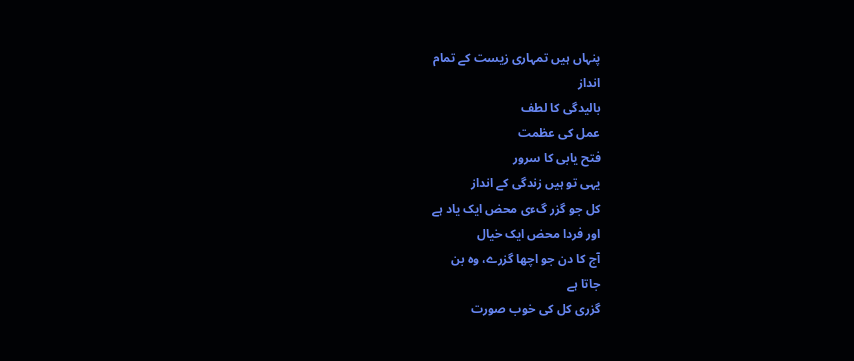پنہاں ہیں تمہاری زیست کے تمام
انداز
بالیدگی کا لطف
عمل کی عظمت
فتح یابی کا سرور
یہی تو ہیں زندگی کے انداز
کل جو گزر گءی محض ایک یاد ہے
اور فردا محض ایک خیال
آج کا دن جو اچھا گزرے، وہ بن
جاتا ہے
گزری کل کی خوب صورت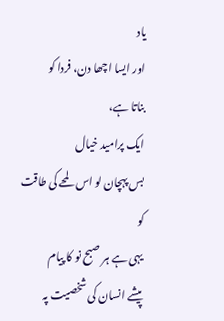یاد
اور ایسا اچھا دن، فردا کو
بناتا ہے،
ایک پرامید خیال
بس پہچان لو اس لمحے کی طاقت
کو
یہی ہے ہر صبح نو کا پیام
پیشے انسان کی شخصیت پہ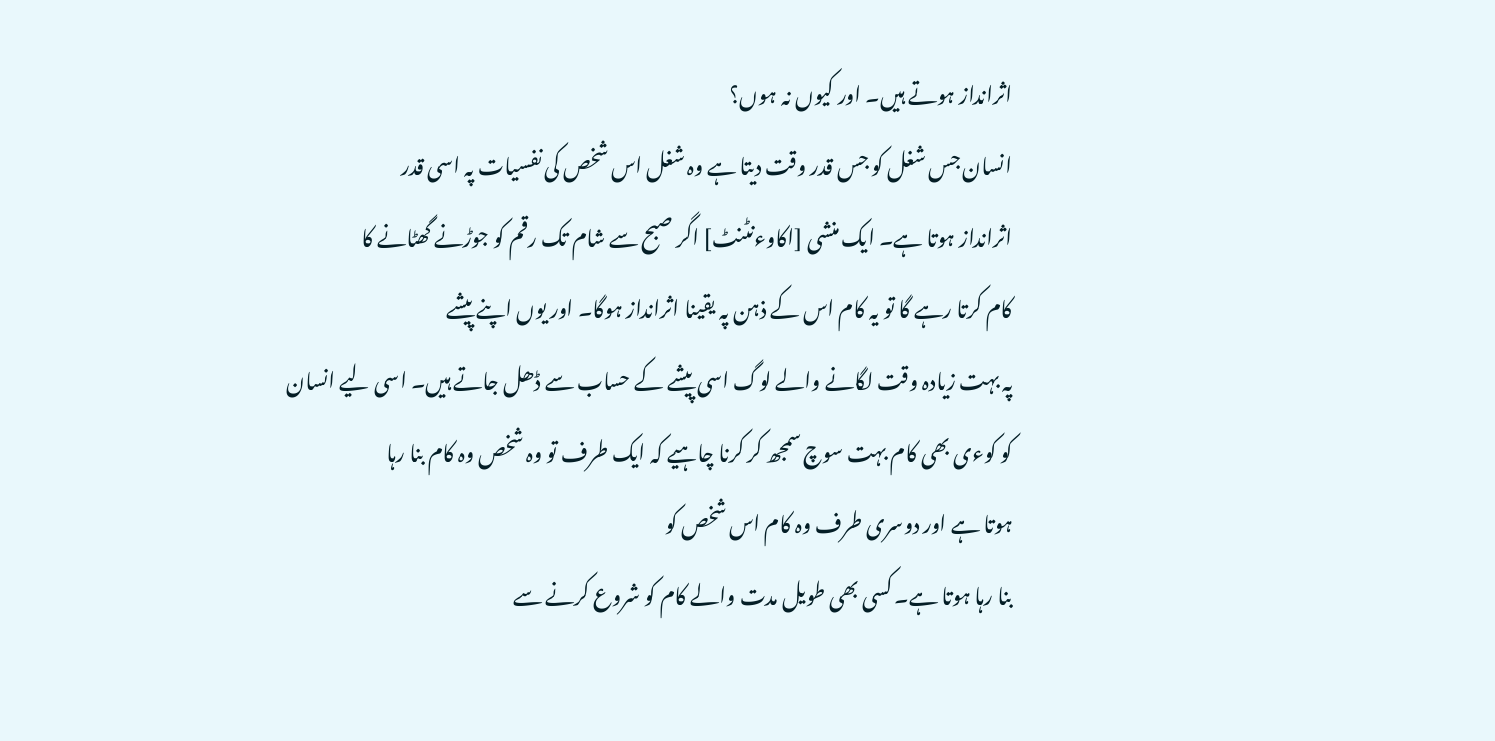اثرانداز ہوتے ہیں۔ اور کیوں نہ ہوں؟
انسان جس شغل کو جس قدر وقت دیتا ہے وہ شغل اس شخص کی نفسیات پہ اسی قدر
اثرانداز ہوتا ہے۔ ایک منشی [اکاوءنٹنٹ] اگر صبح سے شام تک رقم کو جوڑنے گھٹانے کا
کام کرتا رہے گا تو یہ کام اس کے ذہن پہ یقینا اثرانداز ہوگا۔ اور یوں اپنے پیشے
پہ بہت زیادہ وقت لگانے والے لوگ اسی پیشے کے حساب سے ڈھل جاتے ہیں۔ اسی لیے انسان
کو کوءی بھی کام بہت سوچ سمجھ کر کرنا چاہیے کہ ایک طرف تو وہ شخص وہ کام بنا رہا
ہوتا ہے اور دوسری طرف وہ کام اس شخص کو
بنا رہا ہوتا ہے۔ کسی بھی طویل مدت والے کام کو شروع کرنے سے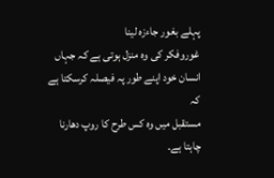پہلے بغور جاءزہ لینا
غوروفکر کی وہ منزل ہوتی ہے کہ جہاں انسان خود اپنے طور پہ فیصلہ کرسکتا ہے کہ
مستقبل میں وہ کس طرح کا روپ دھارنا چاہتا ہے۔